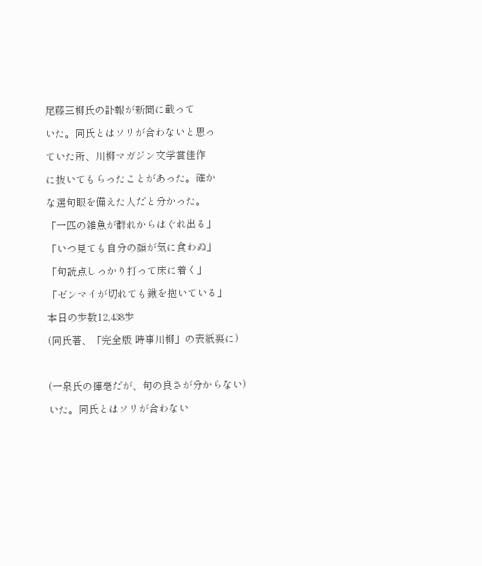尾藤三柳氏の訃報が新聞に載って
いた。同氏とはソリが合わないと思っ
ていた所、川柳マガジン文学賞佳作
に抜いてもらったことがあった。確か
な選句眼を備えた人だと分かった。
「一匹の雑魚が群れからはぐれ出る」
「いつ見ても自分の顔が気に食わぬ」
「句読点しっかり打って床に着く」
「ゼンマイが切れても鍬を抱いている」
本日の歩数12,438歩
(同氏著、「完全版 時事川柳」の表紙裏に)

(一泉氏の揮毫だが、句の良さが分からない)
いた。同氏とはソリが合わない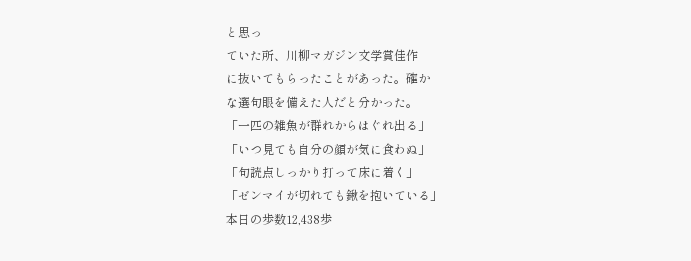と思っ
ていた所、川柳マガジン文学賞佳作
に抜いてもらったことがあった。確か
な選句眼を備えた人だと分かった。
「一匹の雑魚が群れからはぐれ出る」
「いつ見ても自分の顔が気に食わぬ」
「句読点しっかり打って床に着く」
「ゼンマイが切れても鍬を抱いている」
本日の歩数12,438歩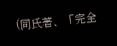(同氏著、「完全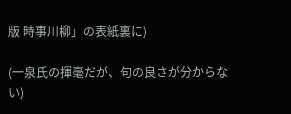版 時事川柳」の表紙裏に)

(一泉氏の揮毫だが、句の良さが分からない)